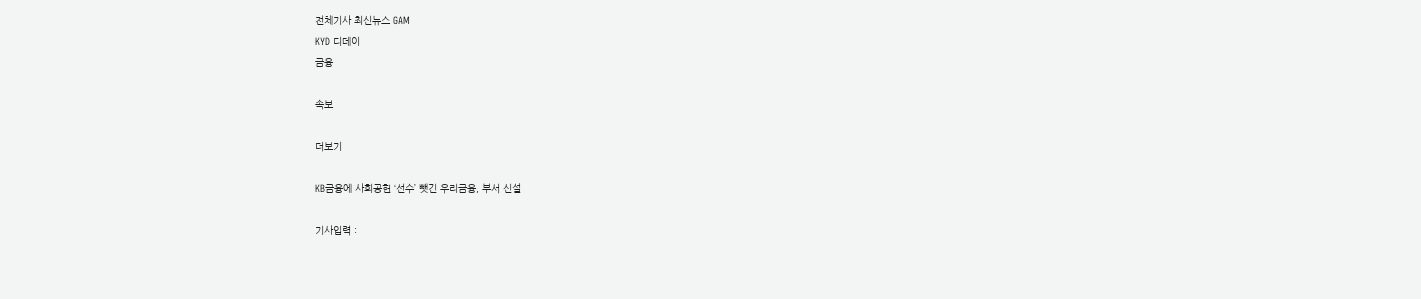전체기사 최신뉴스 GAM
KYD 디데이
금융

속보

더보기

KB금융에 사회공헌 ‘선수’ 뺏긴 우리금융, 부서 신설

기사입력 :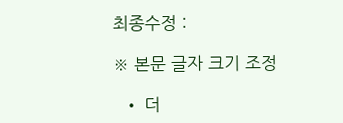최종수정 :

※ 본문 글자 크기 조정

  • 더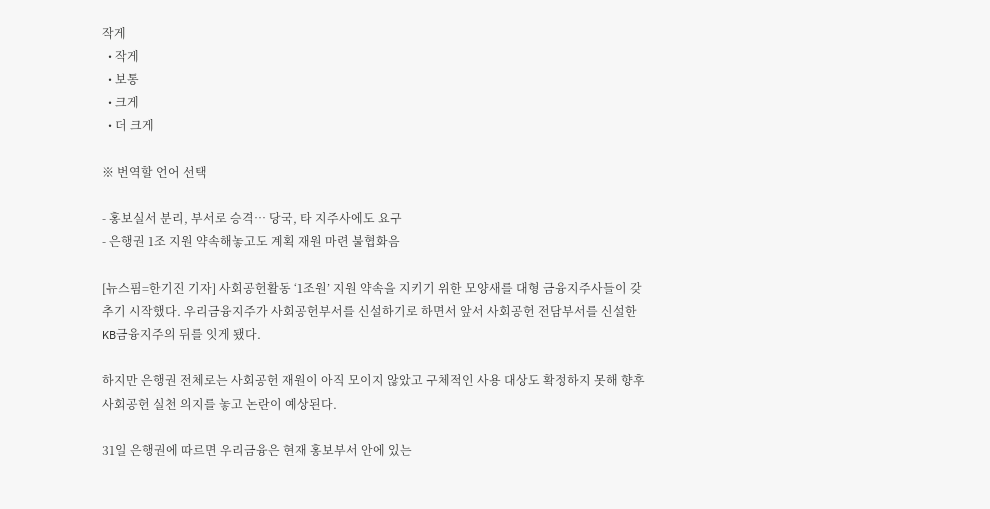작게
  • 작게
  • 보통
  • 크게
  • 더 크게

※ 번역할 언어 선택

- 홍보실서 분리, 부서로 승격… 당국, 타 지주사에도 요구
- 은행권 1조 지원 약속해놓고도 계획 재원 마련 불협화음

[뉴스핌=한기진 기자] 사회공헌활동 ‘1조원’ 지원 약속을 지키기 위한 모양새를 대형 금융지주사들이 갖추기 시작했다. 우리금융지주가 사회공헌부서를 신설하기로 하면서 앞서 사회공헌 전담부서를 신설한 KB금융지주의 뒤를 잇게 됐다.

하지만 은행권 전체로는 사회공헌 재원이 아직 모이지 않았고 구체적인 사용 대상도 확정하지 못해 향후 사회공헌 실천 의지를 놓고 논란이 예상된다.

31일 은행권에 따르면 우리금융은 현재 홍보부서 안에 있는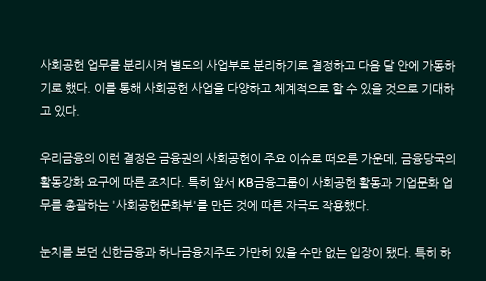사회공헌 업무를 분리시켜 별도의 사업부로 분리하기로 결정하고 다음 달 안에 가동하기로 했다. 이를 통해 사회공헌 사업을 다양하고 체계적으로 할 수 있을 것으로 기대하고 있다.

우리금융의 이런 결정은 금융권의 사회공헌이 주요 이슈로 떠오른 가운데, 금융당국의 활동강화 요구에 따른 조치다. 특히 앞서 KB금융그룹이 사회공헌 활동과 기업문화 업무를 총괄하는 '사회공헌문화부'를 만든 것에 따른 자극도 작용했다.

눈치를 보던 신한금융과 하나금융지주도 가만히 있을 수만 없는 입장이 됐다. 특히 하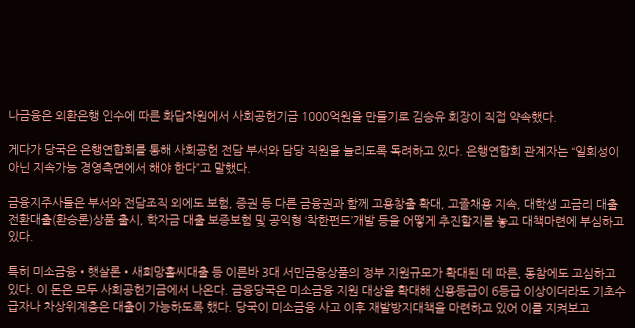나금융은 외환은행 인수에 따른 화답차원에서 사회공헌기금 1000억원을 만들기로 김승유 회장이 직접 약속했다.

게다가 당국은 은행연합회를 통해 사회공헌 전담 부서와 담당 직원을 늘리도록 독려하고 있다. 은행연합회 관계자는 “일회성이 아닌 지속가능 경영측면에서 해야 한다”고 말했다.

금융지주사들은 부서와 전담조직 외에도 보험, 증권 등 다른 금융권과 함께 고용창출 확대, 고졸채용 지속, 대학생 고금리 대출 전환대출(환승론)상품 출시, 학자금 대출 보증보험 및 공익형 ‘착한펀드’개발 등을 어떻게 추진할지를 놓고 대책마련에 부심하고 있다.

특히 미소금융•햇살론•새희망홀씨대출 등 이른바 3대 서민금융상품의 정부 지원규모가 확대된 데 따른, 동참에도 고심하고 있다. 이 돈은 모두 사회공헌기금에서 나온다. 금융당국은 미소금융 지원 대상을 확대해 신용등급이 6등급 이상이더라도 기초수급자나 차상위계층은 대출이 가능하도록 했다. 당국이 미소금융 사고 이후 재발방지대책을 마련하고 있어 이를 지켜보고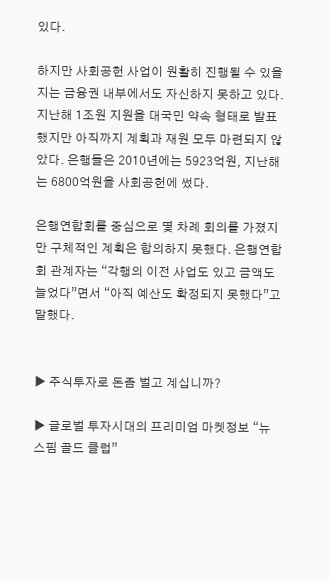있다.

하지만 사회공헌 사업이 원활히 진행될 수 있을지는 금융권 내부에서도 자신하지 못하고 있다. 지난해 1조원 지원을 대국민 약속 형태로 발표했지만 아직까지 계획과 재원 모두 마련되지 않았다. 은행들은 2010년에는 5923억원, 지난해는 6800억원을 사회공헌에 썼다.

은행연합회를 중심으로 몇 차례 회의를 가졌지만 구체적인 계획은 합의하지 못했다. 은행연합회 관계자는 “각행의 이전 사업도 있고 금액도 늘었다”면서 “아직 예산도 확정되지 못했다”고 말했다.


▶ 주식투자로 돈좀 벌고 계십니까?

▶ 글로벌 투자시대의 프리미엄 마켓정보 “뉴스핌 골드 클럽”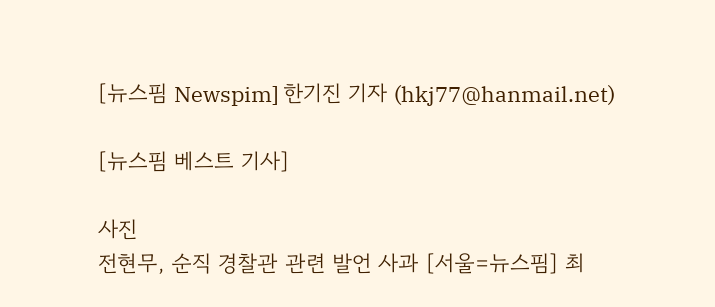[뉴스핌 Newspim] 한기진 기자 (hkj77@hanmail.net)

[뉴스핌 베스트 기사]

사진
전현무, 순직 경찰관 관련 발언 사과 [서울=뉴스핌] 최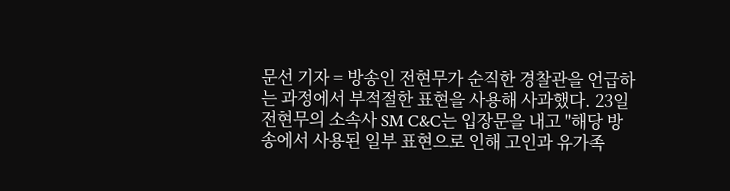문선 기자 = 방송인 전현무가 순직한 경찰관을 언급하는 과정에서 부적절한 표현을 사용해 사과했다. 23일 전현무의 소속사 SM C&C는 입장문을 내고 "해당 방송에서 사용된 일부 표현으로 인해 고인과 유가족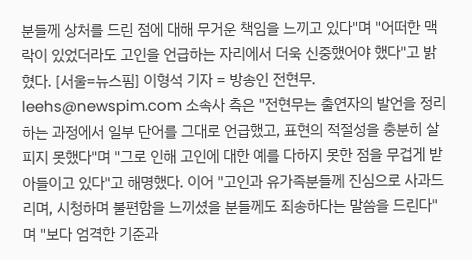분들께 상처를 드린 점에 대해 무거운 책임을 느끼고 있다"며 "어떠한 맥락이 있었더라도 고인을 언급하는 자리에서 더욱 신중했어야 했다"고 밝혔다. [서울=뉴스핌] 이형석 기자 = 방송인 전현무. leehs@newspim.com 소속사 측은 "전현무는 출연자의 발언을 정리하는 과정에서 일부 단어를 그대로 언급했고, 표현의 적절성을 충분히 살피지 못했다"며 "그로 인해 고인에 대한 예를 다하지 못한 점을 무겁게 받아들이고 있다"고 해명했다. 이어 "고인과 유가족분들께 진심으로 사과드리며, 시청하며 불편함을 느끼셨을 분들께도 죄송하다는 말씀을 드린다"며 "보다 엄격한 기준과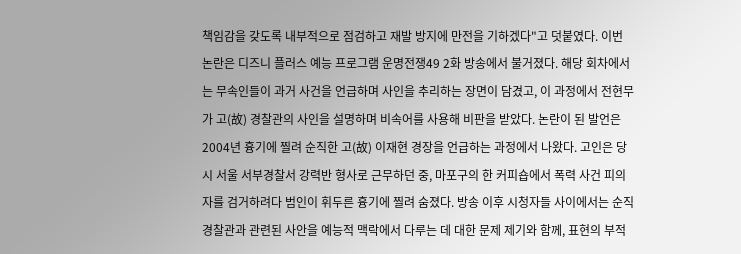책임감을 갖도록 내부적으로 점검하고 재발 방지에 만전을 기하겠다"고 덧붙였다. 이번 논란은 디즈니 플러스 예능 프로그램 운명전쟁49 2화 방송에서 불거졌다. 해당 회차에서는 무속인들이 과거 사건을 언급하며 사인을 추리하는 장면이 담겼고, 이 과정에서 전현무가 고(故) 경찰관의 사인을 설명하며 비속어를 사용해 비판을 받았다. 논란이 된 발언은 2004년 흉기에 찔려 순직한 고(故) 이재현 경장을 언급하는 과정에서 나왔다. 고인은 당시 서울 서부경찰서 강력반 형사로 근무하던 중, 마포구의 한 커피숍에서 폭력 사건 피의자를 검거하려다 범인이 휘두른 흉기에 찔려 숨졌다. 방송 이후 시청자들 사이에서는 순직 경찰관과 관련된 사안을 예능적 맥락에서 다루는 데 대한 문제 제기와 함께, 표현의 부적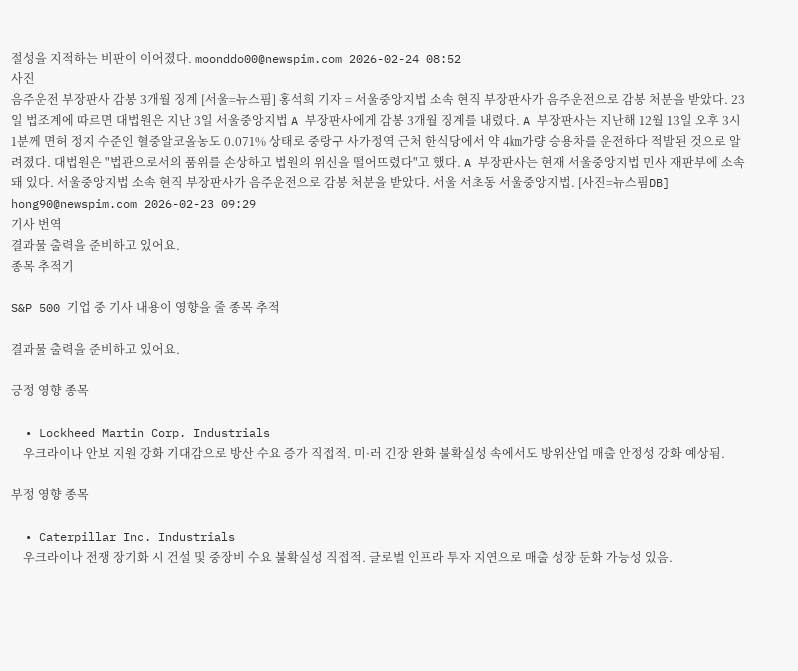절성을 지적하는 비판이 이어졌다. moonddo00@newspim.com 2026-02-24 08:52
사진
음주운전 부장판사 감봉 3개월 징계 [서울=뉴스핌] 홍석희 기자 = 서울중앙지법 소속 현직 부장판사가 음주운전으로 감봉 처분을 받았다. 23일 법조계에 따르면 대법원은 지난 3일 서울중앙지법 A 부장판사에게 감봉 3개월 징계를 내렸다. A 부장판사는 지난해 12월 13일 오후 3시 1분께 면허 정지 수준인 혈중알코올농도 0.071% 상태로 중랑구 사가정역 근처 한식당에서 약 4㎞가량 승용차를 운전하다 적발된 것으로 알려졌다. 대법원은 "법관으로서의 품위를 손상하고 법원의 위신을 떨어뜨렸다"고 했다. A 부장판사는 현재 서울중앙지법 민사 재판부에 소속돼 있다. 서울중앙지법 소속 현직 부장판사가 음주운전으로 감봉 처분을 받았다. 서울 서초동 서울중앙지법. [사진=뉴스핌DB] hong90@newspim.com 2026-02-23 09:29
기사 번역
결과물 출력을 준비하고 있어요.
종목 추적기

S&P 500 기업 중 기사 내용이 영향을 줄 종목 추적

결과물 출력을 준비하고 있어요.

긍정 영향 종목

  • Lockheed Martin Corp. Industrials
    우크라이나 안보 지원 강화 기대감으로 방산 수요 증가 직접적. 미·러 긴장 완화 불확실성 속에서도 방위산업 매출 안정성 강화 예상됨.

부정 영향 종목

  • Caterpillar Inc. Industrials
    우크라이나 전쟁 장기화 시 건설 및 중장비 수요 불확실성 직접적. 글로벌 인프라 투자 지연으로 매출 성장 둔화 가능성 있음.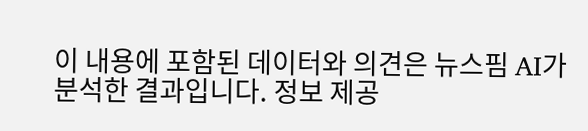이 내용에 포함된 데이터와 의견은 뉴스핌 AI가 분석한 결과입니다. 정보 제공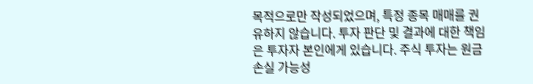목적으로만 작성되었으며, 특정 종목 매매를 권유하지 않습니다. 투자 판단 및 결과에 대한 책임은 투자자 본인에게 있습니다. 주식 투자는 원금 손실 가능성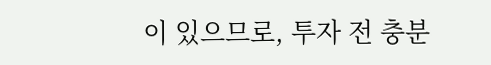이 있으므로, 투자 전 충분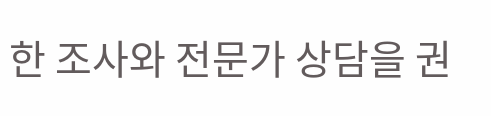한 조사와 전문가 상담을 권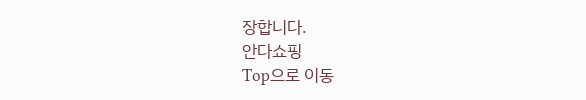장합니다.
안다쇼핑
Top으로 이동